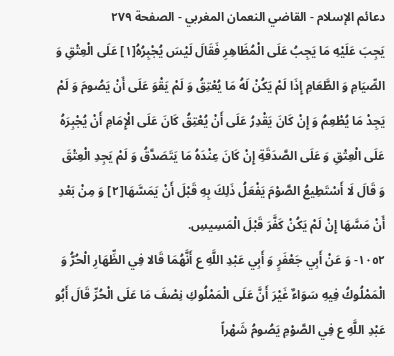دعائم الإسلام - القاضي النعمان المغربي - الصفحة ٢٧٩
يَجِبَ عَلَيْهِ مَا يَجِبُ عَلَى الْمُظَاهِرِ فَقَالَ لَيْسَ يُجْبِرُهُ[١] عَلَى الْعِتْقِ وَ الصِّيَامِ وَ الطَّعَامِ إِذَا لَمْ يَكُنْ لَهُ مَا يُعْتِقُ وَ لَمْ يَقْوَ عَلَى أَنْ يَصُومَ وَ لَمْ يَجِدْ مَا يُطْعِمُ وَ إِنْ كَانَ يَقْدِرُ عَلَى أَنْ يُعْتِقُ كَانَ عَلَى الْإِمَامِ أَنْ يُجْبِرَهُ عَلَى الْعِتْقِ وَ عَلَى الصَّدَقَةِ إِنْ كَانَ عِنْدَهُ مَا يَتَصَدَّقُ وَ لَمْ يَجِدِ الْعِتْقَ وَ قَالَ لَا أَسْتَطِيعُ الصَّوْمَ يَفْعَلُ ذَلِكَ بِهِ قَبْلَ أَنْ يَمَسَّهَا[٢] وَ مِنْ بَعْدِ أَنْ مَسَّهَا إِنْ لَمْ يَكُنْ كَفَّرَ قَبْلَ الْمَسِيسِ.
١٠٥٢- وَ عَنْ أَبِي جَعْفَرٍ وَ أَبِي عَبْدِ اللَّهِ ع أَنَّهُمَا قَالا فِي الظِّهَارِ الْحُرُّ وَ الْمَمْلُوكُ فِيهِ سَوَاءٌ غَيْرَ أَنَّ عَلَى الْمَمْلُوكِ نِصْفَ مَا عَلَى الْحُرِّ قَالَ أَبُو عَبْدِ اللَّهِ ع فِي الصَّوْمِ يَصُومُ شَهْراً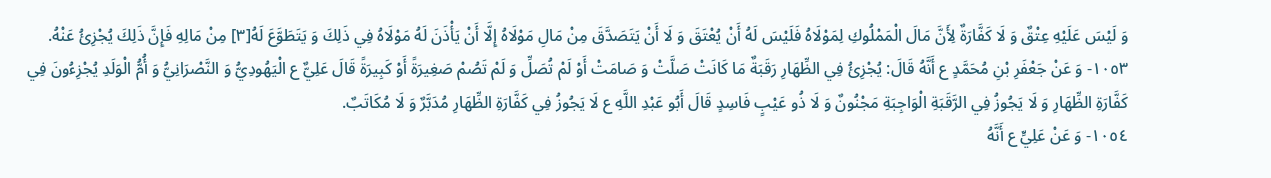وَ لَيْسَ عَلَيْهِ عِتْقٌ وَ لَا كَفَّارَةٌ لِأَنَّ مَالَ الْمَمْلُوكِ لِمَوْلَاهُ فَلَيْسَ لَهُ أَنْ يُعْتَقَ وَ لَا أَنْ يَتَصَدَّقَ مِنْ مَالِ مَوْلَاهُ إِلَّا أَنْ يَأْذَنَ لَهُ مَوْلَاهُ فِي ذَلِكَ وَ يَتَطَوَّعَ لَهُ[٣] مِنْ مَالِهِ فَإِنَّ ذَلِكَ يُجْزِئُ عَنْهُ.
١٠٥٣- وَ عَنْ جَعْفَرِ بْنِ مُحَمَّدٍ ع أَنَّهُ قَالَ: يُجْزِئُ فِي الظِّهَارِ رَقَبَةٌ مَا كَانَتْ صَلَّتْ وَ صَامَتْ أَوْ لَمْ تُصَلِّ وَ لَمْ تَصُمْ صَغِيرَةً أَوْ كَبِيرَةً قَالَ عَلِيٌّ ع الْيَهُودِيُّ وَ النَّصْرَانِيُّ وَ أُمُّ الْوَلَدِ يُجْزِءُونَ فِي كَفَّارَةِ الظِّهَارِ وَ لَا يَجُوزُ فِي الرَّقَبَةِ الْوَاجِبَةِ مَجْنُونٌ وَ لَا ذُو عَيْبٍ فَاسِدٍ قَالَ أَبُو عَبْدِ اللَّهِ ع لَا يَجُوزُ فِي كَفَّارَةِ الظِّهَارِ مُدَبَّرٌ وَ لَا مُكَاتَبٌ.
١٠٥٤- وَ عَنْ عَلِيٍّ ع أَنَّهُ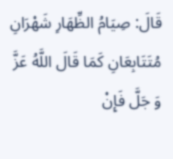قَالَ: صِيَامُ الظِّهَارِ شَهْرَانِ مُتَتَابِعَانِ كَمَا قَالَ اللَّهُ عَزَّ وَ جَلَّ فَإِنْ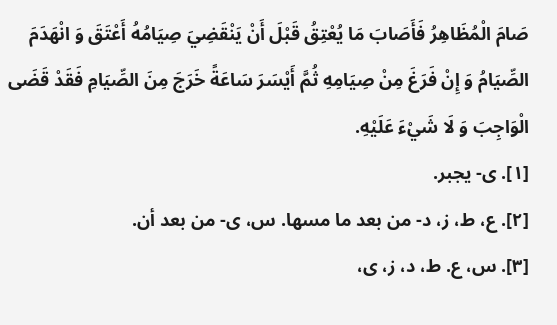صَامَ الْمُظَاهِرُ فَأَصَابَ مَا يُعْتِقُ قَبْلَ أَنْ يَنْقَضِيَ صِيَامُهُ أَعْتَقَ وَ انْهَدَمَ الصِّيَامُ وَ إِنْ فَرَغَ مِنْ صِيَامِهِ ثُمَّ أَيْسَرَ سَاعَةً خَرَجَ مِنَ الصِّيَامِ فَقَدْ قَضَى الْوَاجِبَ وَ لَا شَيْءَ عَلَيْهِ.
[١]. ى- يجبر.
[٢]. ع، ط، ز، د- من بعد ما مسها. س، ى- من بعد أن.
[٣]. س، ع. ط، د، ز، ى،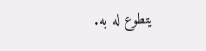يتطوع له به.